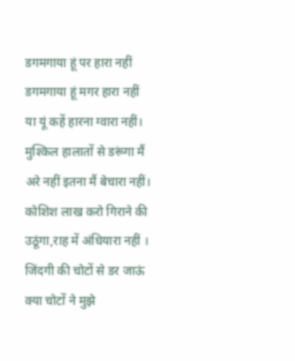डगमगाया हूं पर हारा नहीं
डगमगाया हूं मगर हारा नहीं
या यूं कहें हारना ग्वारा नहीं।
मुश्किल हालातों से डरूंगा मैं
अरे नहीं इतना मैं बेचारा नहीं।
कोशिश लाख करो गिराने की
उठूंगा,राह में अंधियारा नहीं ।
जिंदगी की चोटों से डर जाऊं
क्या चोटों ने मुझे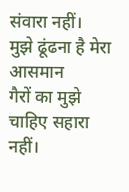संवारा नहीं।
मुझे ढूंढना है मेरा आसमान
गैरों का मुझे चाहिए सहारा नहीं।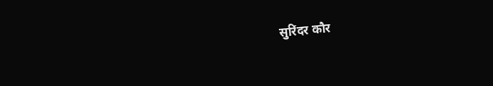सुरिंदर कौर